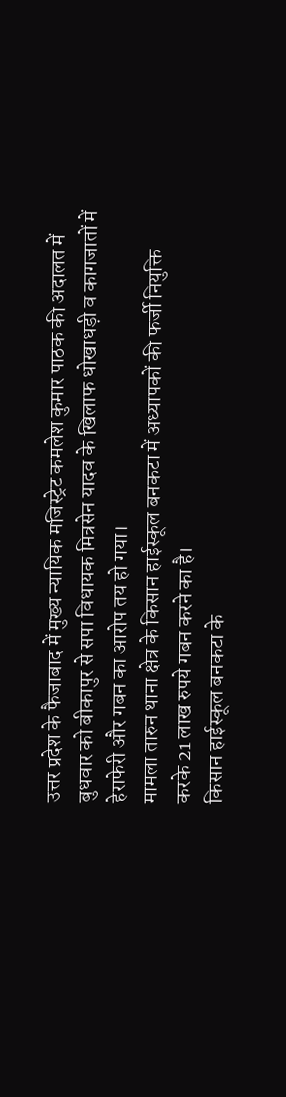उत्तर प्रदेश के फैजाबाद में मुख्य न्यायिक मजिस्ट्रेट कमलेश कुमार पाठक की अदालत में बुधवार को बीकापुर से सपा विधायक मित्रसेन यादव के खिलाफ धोखाधड़ी व कागजातों में हेराफेरी और गबन का आरोप तय हो गया।
मामला तारुन थाना क्षेत्र के किसान हाईस्कूल बनकटा में अध्यापकों की फर्जी नियुक्ति करके 21 लाख रुपये गबन करने का है।
किसान हाईस्कूल बनकटा के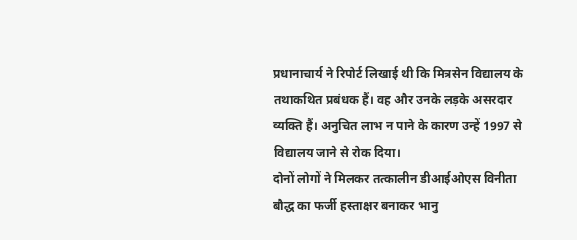प्रधानाचार्य ने रिपोर्ट लिखाई थी कि मित्रसेन विद्यालय के तथाकथित प्रबंधक हैं। वह और उनके लड़के असरदार व्यक्ति हैं। अनुचित लाभ न पाने के कारण उन्हें 1997 से विद्यालय जाने से रोक दिया।
दोनों लोगों ने मिलकर तत्कालीन डीआईओएस विनीता बौद्ध का फर्जी हस्ताक्षर बनाकर भानु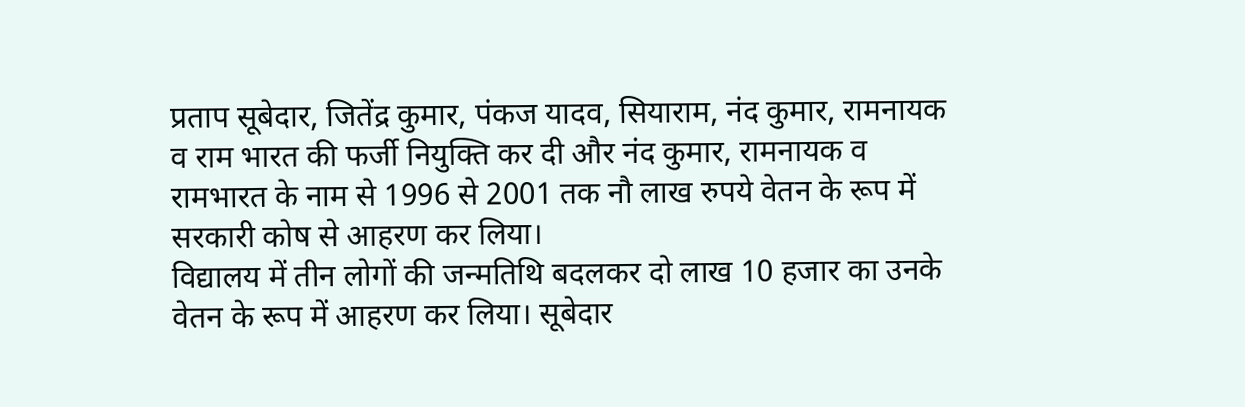प्रताप सूबेदार, जितेंद्र कुमार, पंकज यादव, सियाराम, नंद कुमार, रामनायक व राम भारत की फर्जी नियुक्ति कर दी और नंद कुमार, रामनायक व रामभारत के नाम से 1996 से 2001 तक नौ लाख रुपये वेतन के रूप में सरकारी कोष से आहरण कर लिया।
विद्यालय में तीन लोगों की जन्मतिथि बदलकर दो लाख 10 हजार का उनके वेतन के रूप में आहरण कर लिया। सूबेदार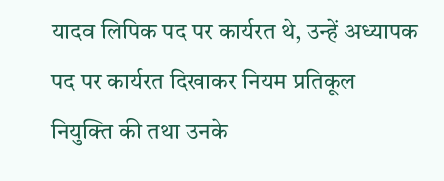यादव लिपिक पद पर कार्यरत थे, उन्हें अध्यापक पद पर कार्यरत दिखाकर नियम प्रतिकूल नियुक्ति की तथा उनके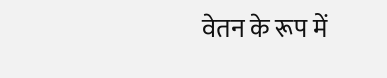वेतन के रूप में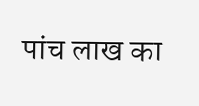पांच लाख का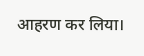आहरण कर लिया।